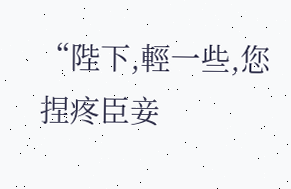“陛下,輕一些,您捏疼臣妾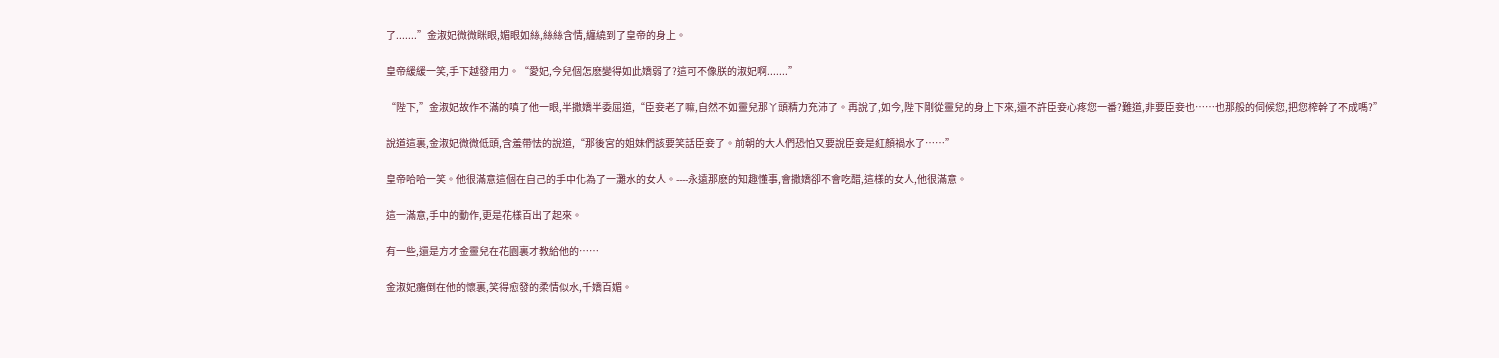了.......”金淑妃微微眯眼,媚眼如絲,絲絲含情,纏繞到了皇帝的身上。

皇帝緩緩一笑,手下越發用力。“愛妃,今兒個怎麽變得如此嬌弱了?這可不像朕的淑妃啊.......”

“陛下,”金淑妃故作不滿的嗔了他一眼,半撒嬌半委屈道,“臣妾老了嘛,自然不如靈兒那丫頭精力充沛了。再說了,如今,陛下剛從靈兒的身上下來,還不許臣妾心疼您一番?難道,非要臣妾也……也那般的伺候您,把您榨幹了不成嗎?”

說道這裏,金淑妃微微低頭,含羞帶怯的說道,“那後宮的姐妹們該要笑話臣妾了。前朝的大人們恐怕又要說臣妾是紅顏禍水了……”

皇帝哈哈一笑。他很滿意這個在自己的手中化為了一灘水的女人。----永遠那麽的知趣懂事,會撒嬌卻不會吃醋,這樣的女人,他很滿意。

這一滿意,手中的動作,更是花樣百出了起來。

有一些,還是方才金靈兒在花園裏才教給他的……

金淑妃癱倒在他的懷裏,笑得愈發的柔情似水,千嬌百媚。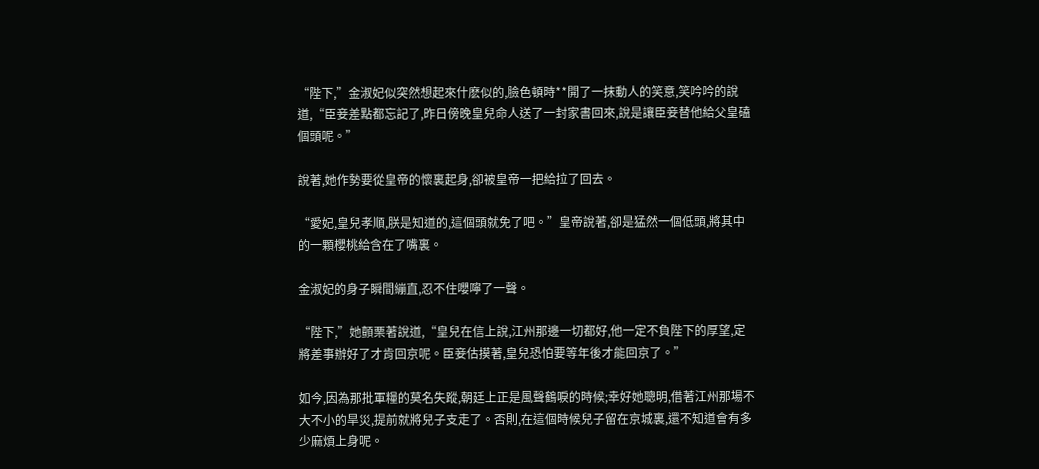“陛下,”金淑妃似突然想起來什麽似的,臉色頓時**開了一抹動人的笑意,笑吟吟的說道,“臣妾差點都忘記了,昨日傍晚皇兒命人送了一封家書回來,說是讓臣妾替他給父皇磕個頭呢。”

說著,她作勢要從皇帝的懷裏起身,卻被皇帝一把給拉了回去。

“愛妃,皇兒孝順,朕是知道的,這個頭就免了吧。”皇帝說著,卻是猛然一個低頭,將其中的一顆櫻桃給含在了嘴裏。

金淑妃的身子瞬間繃直,忍不住嚶嚀了一聲。

“陛下,”她顫栗著說道,“皇兒在信上說,江州那邊一切都好,他一定不負陛下的厚望,定將差事辦好了才肯回京呢。臣妾估摸著,皇兒恐怕要等年後才能回京了。”

如今,因為那批軍糧的莫名失蹤,朝廷上正是風聲鶴唳的時候;幸好她聰明,借著江州那場不大不小的旱災,提前就將兒子支走了。否則,在這個時候兒子留在京城裏,還不知道會有多少麻煩上身呢。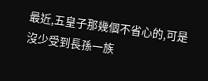最近,五皇子那幾個不省心的,可是沒少受到長孫一族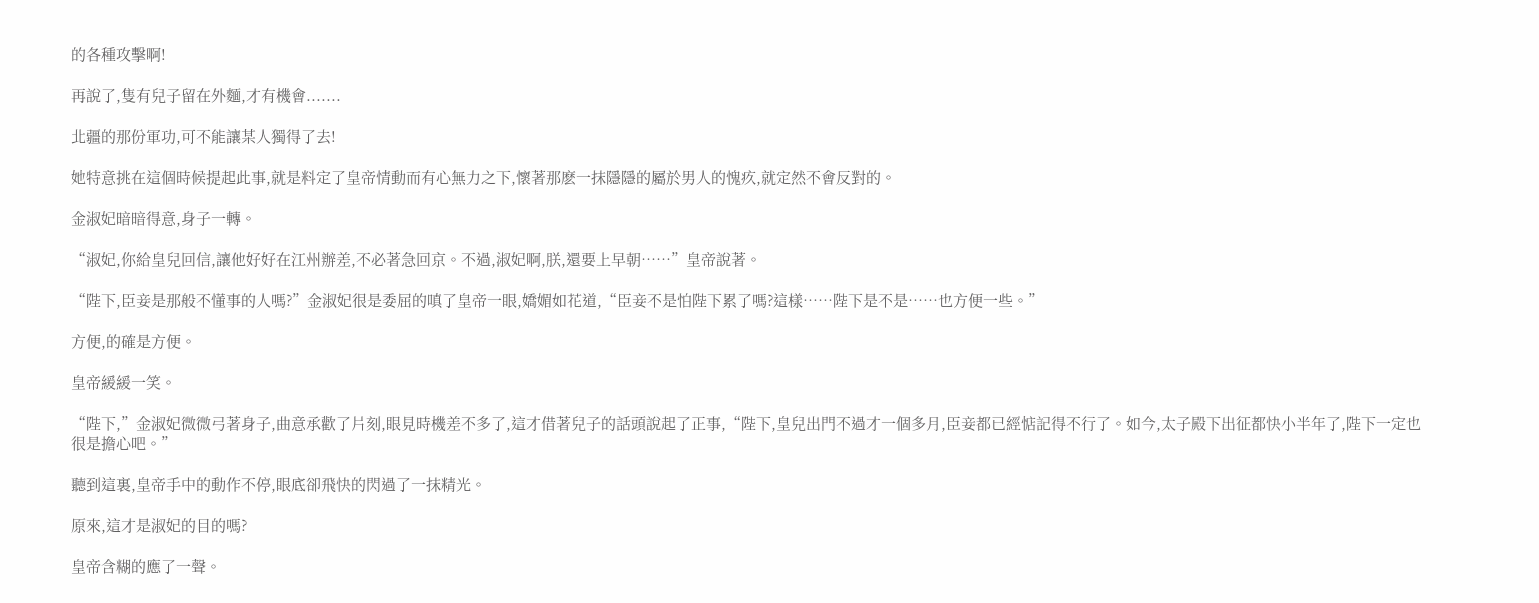的各種攻擊啊!

再說了,隻有兒子留在外麵,才有機會.......

北疆的那份軍功,可不能讓某人獨得了去!

她特意挑在這個時候提起此事,就是料定了皇帝情動而有心無力之下,懷著那麽一抹隱隱的屬於男人的愧疚,就定然不會反對的。

金淑妃暗暗得意,身子一轉。

“淑妃,你給皇兒回信,讓他好好在江州辦差,不必著急回京。不過,淑妃啊,朕,還要上早朝……”皇帝說著。

“陛下,臣妾是那般不懂事的人嗎?”金淑妃很是委屈的嗔了皇帝一眼,嬌媚如花道,“臣妾不是怕陛下累了嗎?這樣……陛下是不是……也方便一些。”

方便,的確是方便。

皇帝緩緩一笑。

“陛下,”金淑妃微微弓著身子,曲意承歡了片刻,眼見時機差不多了,這才借著兒子的話頭說起了正事,“陛下,皇兒出門不過才一個多月,臣妾都已經惦記得不行了。如今,太子殿下出征都快小半年了,陛下一定也很是擔心吧。”

聽到這裏,皇帝手中的動作不停,眼底卻飛快的閃過了一抹精光。

原來,這才是淑妃的目的嗎?

皇帝含糊的應了一聲。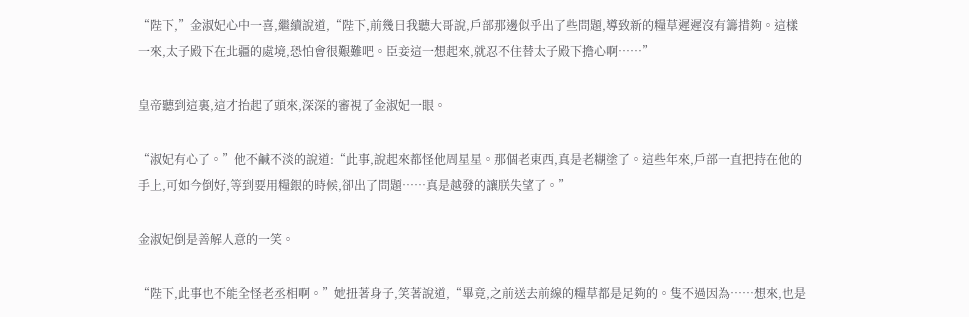“陛下,”金淑妃心中一喜,繼續說道,“陛下,前幾日我聽大哥說,戶部那邊似乎出了些問題,導致新的糧草遲遲沒有籌措夠。這樣一來,太子殿下在北疆的處境,恐怕會很艱難吧。臣妾這一想起來,就忍不住替太子殿下擔心啊……”

皇帝聽到這裏,這才抬起了頭來,深深的審視了金淑妃一眼。

“淑妃有心了。”他不鹹不淡的說道:“此事,說起來都怪他周星星。那個老東西,真是老糊塗了。這些年來,戶部一直把持在他的手上,可如今倒好,等到要用糧銀的時候,卻出了問題……真是越發的讓朕失望了。”

金淑妃倒是善解人意的一笑。

“陛下,此事也不能全怪老丞相啊。”她扭著身子,笑著說道,“畢竟,之前送去前線的糧草都是足夠的。隻不過因為……想來,也是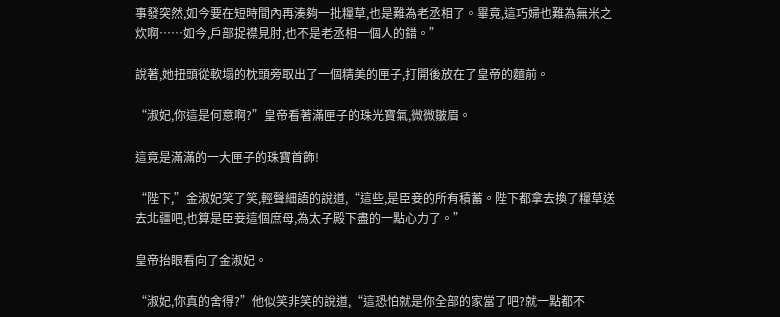事發突然,如今要在短時間內再湊夠一批糧草,也是難為老丞相了。畢竟,這巧婦也難為無米之炊啊……如今,戶部捉襟見肘,也不是老丞相一個人的錯。”

說著,她扭頭從軟塌的枕頭旁取出了一個精美的匣子,打開後放在了皇帝的麵前。

“淑妃,你這是何意啊?”皇帝看著滿匣子的珠光寶氣,微微皺眉。

這竟是滿滿的一大匣子的珠寶首飾!

“陛下,”金淑妃笑了笑,輕聲細語的說道,“這些,是臣妾的所有積蓄。陛下都拿去換了糧草送去北疆吧,也算是臣妾這個庶母,為太子殿下盡的一點心力了。”

皇帝抬眼看向了金淑妃。

“淑妃,你真的舍得?”他似笑非笑的說道,“這恐怕就是你全部的家當了吧?就一點都不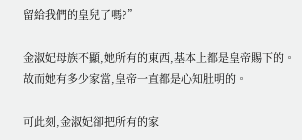留給我們的皇兒了嗎?”

金淑妃母族不顯,她所有的東西,基本上都是皇帝賜下的。故而她有多少家當,皇帝一直都是心知肚明的。

可此刻,金淑妃卻把所有的家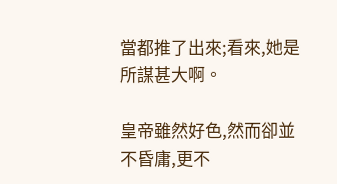當都推了出來;看來,她是所謀甚大啊。

皇帝雖然好色,然而卻並不昏庸,更不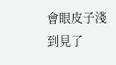會眼皮子淺到見了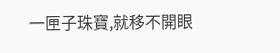一匣子珠寶,就移不開眼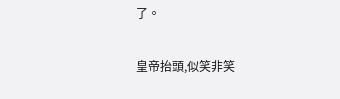了。

皇帝抬頭,似笑非笑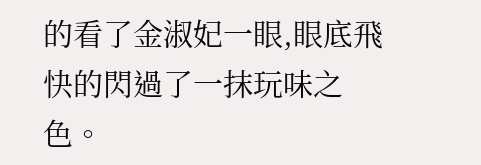的看了金淑妃一眼,眼底飛快的閃過了一抹玩味之色。